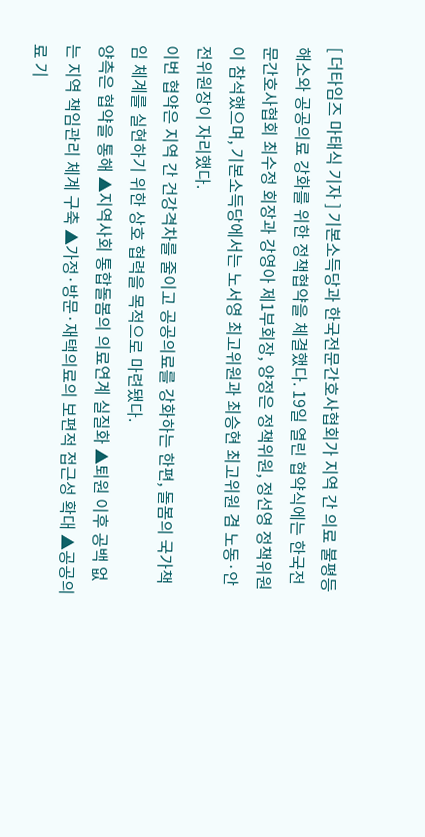[ 더타임즈 마태식 기자 ] 기본소득당과 한국전문간호사협회가 지역 간 의료 불평등 해소와 공공의료 강화를 위한 정책협약을 체결했다. 19일 열린 협약식에는 한국전문간호사협회 최수정 회장과 강영아 제1부회장, 양정은 정책위원, 정선영 정책위원이 참석했으며, 기본소득당에서는 노서영 최고위원과 최승현 최고위원 겸 노동·안전위원장이 자리했다.
이번 협약은 지역 간 건강격차를 줄이고 공공의료를 강화하는 한편, 돌봄의 국가책임 체계를 실현하기 위한 상호 협력을 목적으로 마련됐다.
양측은 협약을 통해 ▲지역사회 통합돌봄의 의료연계 실질화 ▲퇴원 이후 공백 없는 지역 책임관리 체계 구축 ▲가정·방문·재택의료의 보편적 접근성 확대 ▲공공의료 기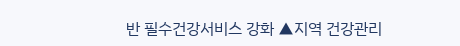반 필수건강서비스 강화 ▲지역 건강관리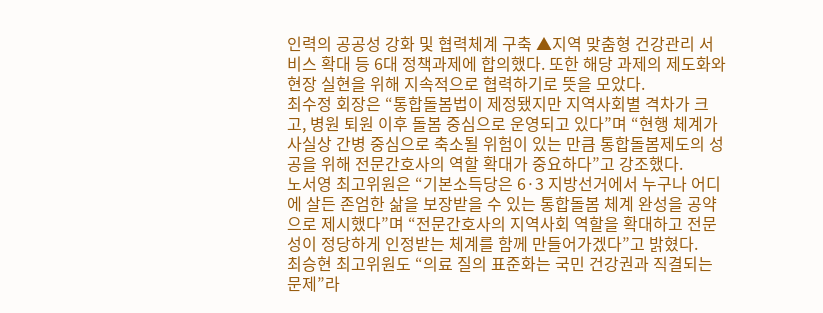인력의 공공성 강화 및 협력체계 구축 ▲지역 맞춤형 건강관리 서비스 확대 등 6대 정책과제에 합의했다. 또한 해당 과제의 제도화와 현장 실현을 위해 지속적으로 협력하기로 뜻을 모았다.
최수정 회장은 “통합돌봄법이 제정됐지만 지역사회별 격차가 크고, 병원 퇴원 이후 돌봄 중심으로 운영되고 있다”며 “현행 체계가 사실상 간병 중심으로 축소될 위험이 있는 만큼 통합돌봄제도의 성공을 위해 전문간호사의 역할 확대가 중요하다”고 강조했다.
노서영 최고위원은 “기본소득당은 6·3 지방선거에서 누구나 어디에 살든 존엄한 삶을 보장받을 수 있는 통합돌봄 체계 완성을 공약으로 제시했다”며 “전문간호사의 지역사회 역할을 확대하고 전문성이 정당하게 인정받는 체계를 함께 만들어가겠다”고 밝혔다.
최승현 최고위원도 “의료 질의 표준화는 국민 건강권과 직결되는 문제”라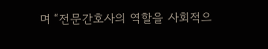며 “전문간호사의 역할을 사회적으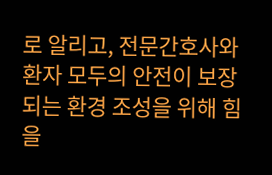로 알리고, 전문간호사와 환자 모두의 안전이 보장되는 환경 조성을 위해 힘을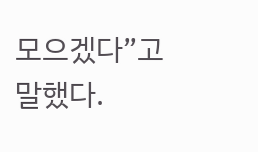모으겠다”고 말했다.